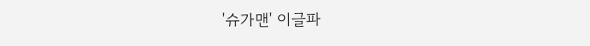'슈가맨' 이글파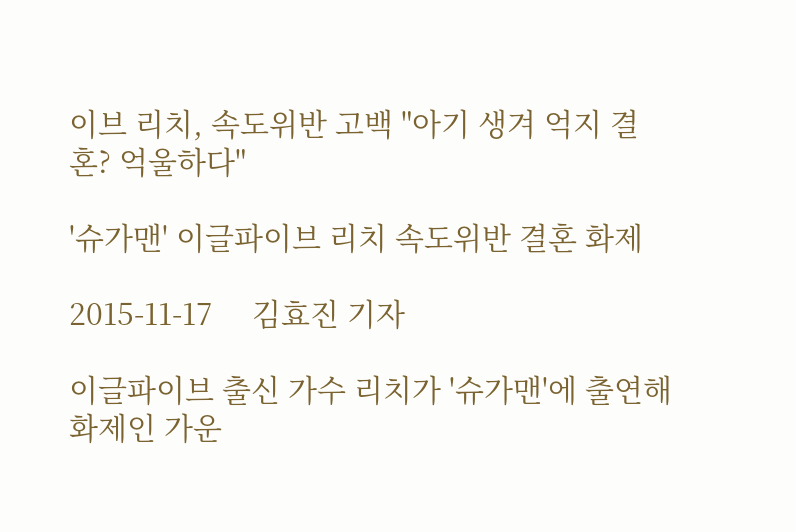이브 리치, 속도위반 고백 "아기 생겨 억지 결혼? 억울하다"

'슈가맨' 이글파이브 리치 속도위반 결혼 화제

2015-11-17     김효진 기자

이글파이브 출신 가수 리치가 '슈가맨'에 출연해 화제인 가운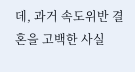데, 과거 속도위반 결혼을 고백한 사실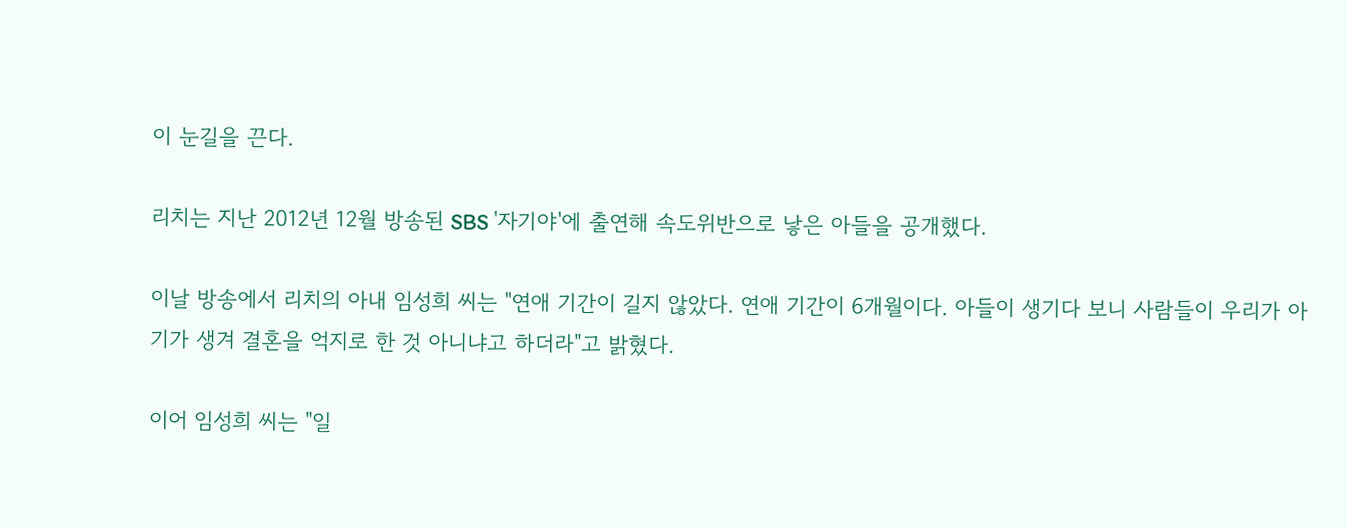이 눈길을 끈다.

리치는 지난 2012년 12월 방송된 SBS '자기야'에 출연해 속도위반으로 낳은 아들을 공개했다.

이날 방송에서 리치의 아내 임성희 씨는 "연애 기간이 길지 않았다. 연애 기간이 6개월이다. 아들이 생기다 보니 사람들이 우리가 아기가 생겨 결혼을 억지로 한 것 아니냐고 하더라"고 밝혔다.

이어 임성희 씨는 "일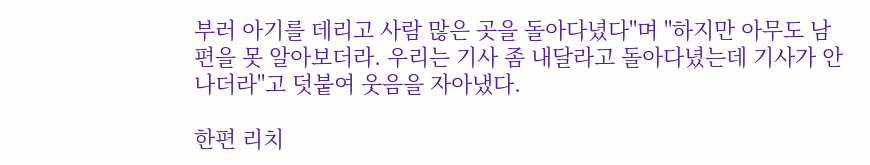부러 아기를 데리고 사람 많은 곳을 돌아다녔다"며 "하지만 아무도 남편을 못 알아보더라. 우리는 기사 좀 내달라고 돌아다녔는데 기사가 안 나더라"고 덧붙여 웃음을 자아냈다.

한편 리치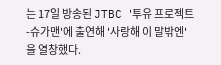는 17일 방송된 JTBC '투유 프로젝트-슈가맨'에 출연해 '사랑해 이 말밖엔'을 열창했다.